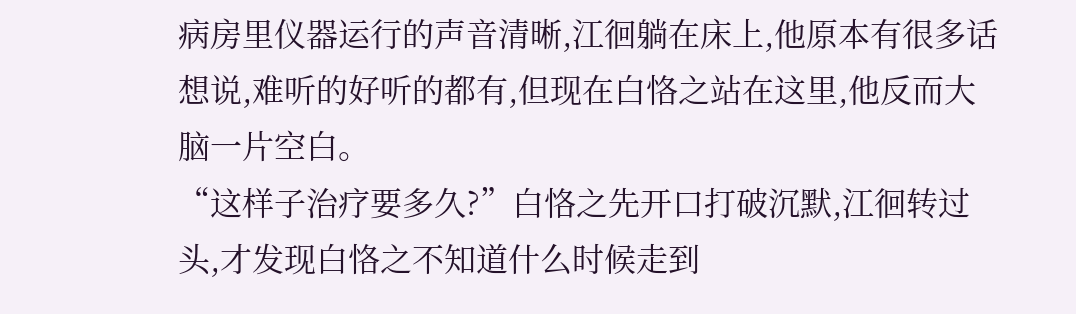病房里仪器运行的声音清晰,江徊躺在床上,他原本有很多话想说,难听的好听的都有,但现在白恪之站在这里,他反而大脑一片空白。
“这样子治疗要多久?”白恪之先开口打破沉默,江徊转过头,才发现白恪之不知道什么时候走到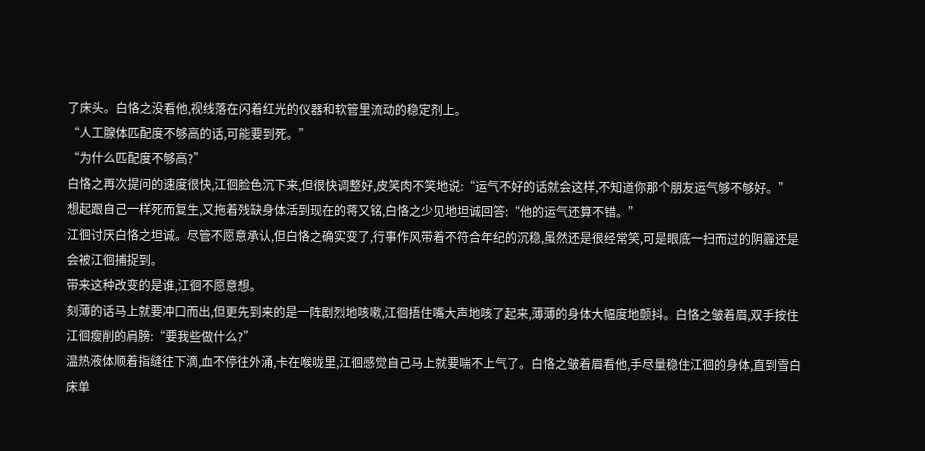了床头。白恪之没看他,视线落在闪着红光的仪器和软管里流动的稳定剂上。
“人工腺体匹配度不够高的话,可能要到死。”
“为什么匹配度不够高?”
白恪之再次提问的速度很快,江徊脸色沉下来,但很快调整好,皮笑肉不笑地说:“运气不好的话就会这样,不知道你那个朋友运气够不够好。”
想起跟自己一样死而复生,又拖着残缺身体活到现在的蒋又铭,白恪之少见地坦诚回答:“他的运气还算不错。”
江徊讨厌白恪之坦诚。尽管不愿意承认,但白恪之确实变了,行事作风带着不符合年纪的沉稳,虽然还是很经常笑,可是眼底一扫而过的阴霾还是会被江徊捕捉到。
带来这种改变的是谁,江徊不愿意想。
刻薄的话马上就要冲口而出,但更先到来的是一阵剧烈地咳嗽,江徊捂住嘴大声地咳了起来,薄薄的身体大幅度地颤抖。白恪之皱着眉,双手按住江徊瘦削的肩膀:“要我些做什么?”
温热液体顺着指缝往下滴,血不停往外涌,卡在喉咙里,江徊感觉自己马上就要喘不上气了。白恪之皱着眉看他,手尽量稳住江徊的身体,直到雪白床单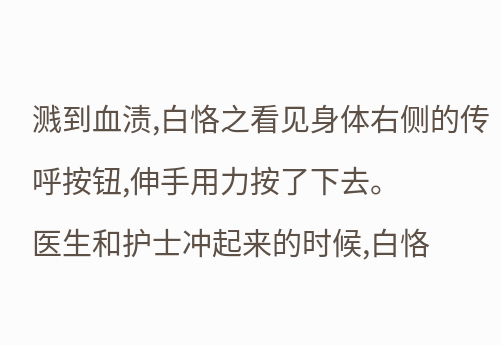溅到血渍,白恪之看见身体右侧的传呼按钮,伸手用力按了下去。
医生和护士冲起来的时候,白恪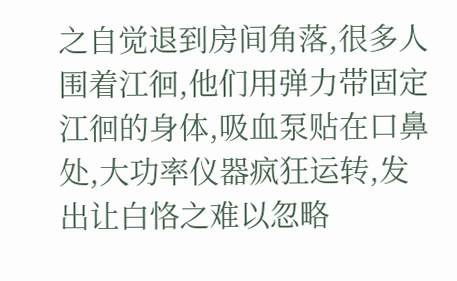之自觉退到房间角落,很多人围着江徊,他们用弹力带固定江徊的身体,吸血泵贴在口鼻处,大功率仪器疯狂运转,发出让白恪之难以忽略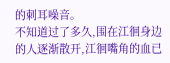的刺耳噪音。
不知道过了多久,围在江徊身边的人逐渐散开,江徊嘴角的血已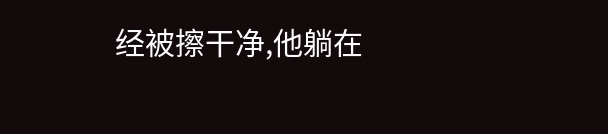经被擦干净,他躺在